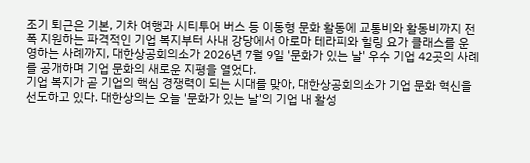조기 퇴근은 기본, 기차 여행과 시티투어 버스 등 이동형 문화 활동에 교통비와 활동비까지 전폭 지원하는 파격적인 기업 복지부터 사내 강당에서 아로마 테라피와 힐링 요가 클래스를 운영하는 사례까지, 대한상공회의소가 2026년 7월 9일 '문화가 있는 날' 우수 기업 42곳의 사례를 공개하며 기업 문화의 새로운 지평을 열었다.
기업 복지가 곧 기업의 핵심 경쟁력이 되는 시대를 맞아, 대한상공회의소가 기업 문화 혁신을 선도하고 있다. 대한상의는 오늘 '문화가 있는 날'의 기업 내 활성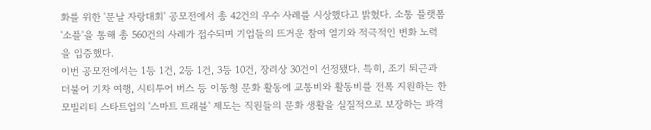화를 위한 '문날 자랑대회' 공모전에서 총 42건의 우수 사례를 시상했다고 밝혔다. 소통 플랫폼 '소플'을 통해 총 560건의 사례가 접수되며 기업들의 뜨거운 참여 열기와 적극적인 변화 노력을 입증했다.
이번 공모전에서는 1등 1건, 2등 1건, 3등 10건, 장려상 30건이 선정됐다. 특히, 조기 퇴근과 더불어 기차 여행, 시티투어 버스 등 이동형 문화 활동에 교통비와 활동비를 전폭 지원하는 한 모빌리티 스타트업의 '스마트 트래블' 제도는 직원들의 문화 생활을 실질적으로 보장하는 파격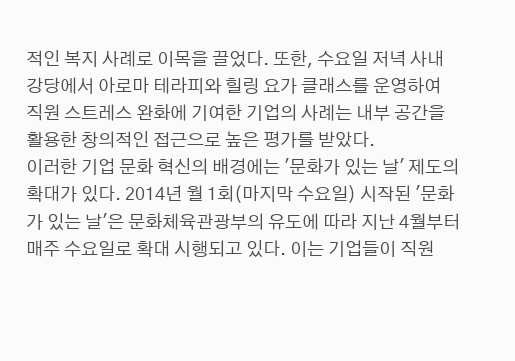적인 복지 사례로 이목을 끌었다. 또한, 수요일 저녁 사내 강당에서 아로마 테라피와 힐링 요가 클래스를 운영하여 직원 스트레스 완화에 기여한 기업의 사례는 내부 공간을 활용한 창의적인 접근으로 높은 평가를 받았다.
이러한 기업 문화 혁신의 배경에는 '문화가 있는 날' 제도의 확대가 있다. 2014년 월 1회(마지막 수요일) 시작된 '문화가 있는 날'은 문화체육관광부의 유도에 따라 지난 4월부터 매주 수요일로 확대 시행되고 있다. 이는 기업들이 직원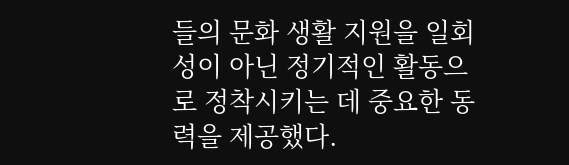들의 문화 생활 지원을 일회성이 아닌 정기적인 활동으로 정착시키는 데 중요한 동력을 제공했다.